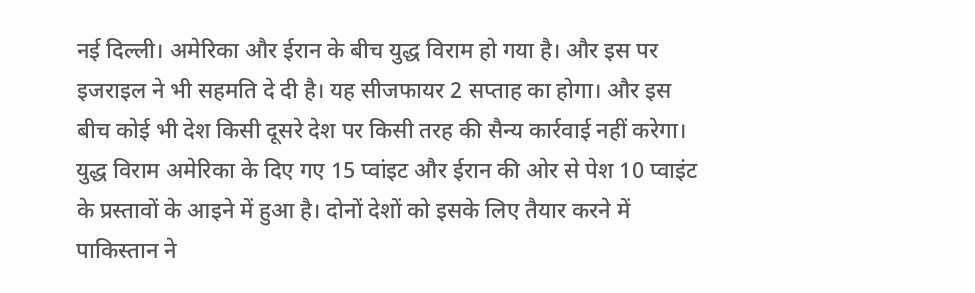नई दिल्ली। अमेरिका और ईरान के बीच युद्ध विराम हो गया है। और इस पर इजराइल ने भी सहमति दे दी है। यह सीजफायर 2 सप्ताह का होगा। और इस बीच कोई भी देश किसी दूसरे देश पर किसी तरह की सैन्य कार्रवाई नहीं करेगा। युद्ध विराम अमेरिका के दिए गए 15 प्वांइट और ईरान की ओर से पेश 10 प्वाइंट के प्रस्तावों के आइने में हुआ है। दोनों देशों को इसके लिए तैयार करने में पाकिस्तान ने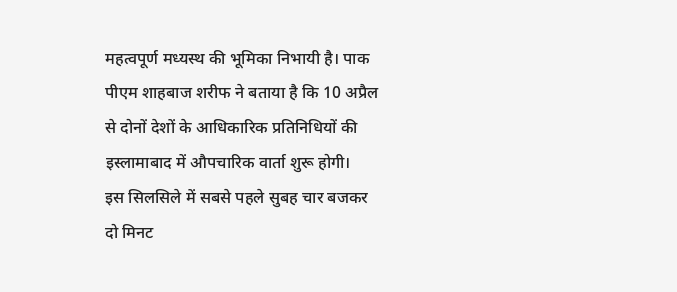महत्वपूर्ण मध्यस्थ की भूमिका निभायी है। पाक पीएम शाहबाज शरीफ ने बताया है कि 10 अप्रैल से दोनों देशों के आधिकारिक प्रतिनिधियों की इस्लामाबाद में औपचारिक वार्ता शुरू होगी।
इस सिलसिले में सबसे पहले सुबह चार बजकर दो मिनट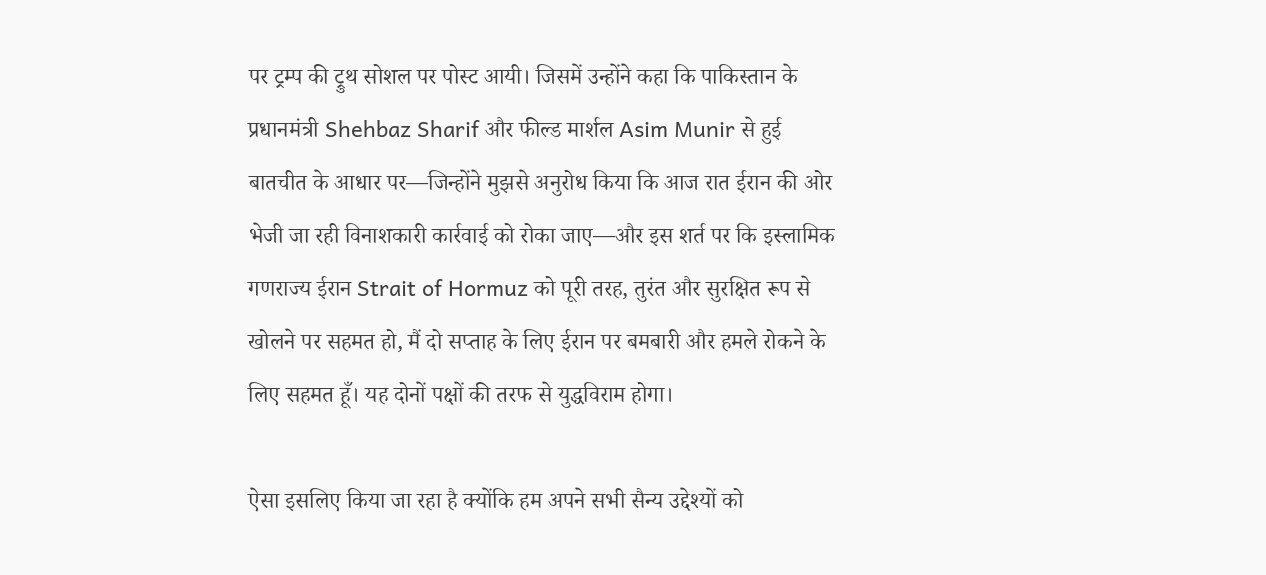पर ट्रम्प की ट्रुथ सोशल पर पोस्ट आयी। जिसमें उन्होंने कहा कि पाकिस्तान के प्रधानमंत्री Shehbaz Sharif और फील्ड मार्शल Asim Munir से हुई बातचीत के आधार पर—जिन्होंने मुझसे अनुरोध किया कि आज रात ईरान की ओर भेजी जा रही विनाशकारी कार्रवाई को रोका जाए—और इस शर्त पर कि इस्लामिक गणराज्य ईरान Strait of Hormuz को पूरी तरह, तुरंत और सुरक्षित रूप से खोलने पर सहमत हो, मैं दो सप्ताह के लिए ईरान पर बमबारी और हमले रोकने के लिए सहमत हूँ। यह दोनों पक्षों की तरफ से युद्धविराम होगा।

ऐसा इसलिए किया जा रहा है क्योंकि हम अपने सभी सैन्य उद्देश्यों को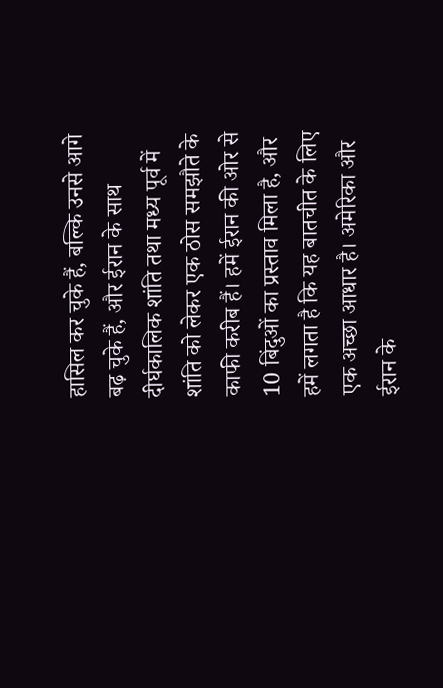हासिल कर चुके हैं, बल्कि उनसे आगे बढ़ चुके हैं, और ईरान के साथ दीर्घकालिक शांति तथा मध्य पूर्व में शांति को लेकर एक ठोस समझौते के काफी करीब हैं। हमें ईरान की ओर से 10 बिंदुओं का प्रस्ताव मिला है, और हमें लगता है कि यह बातचीत के लिए एक अच्छा आधार है। अमेरिका और ईरान के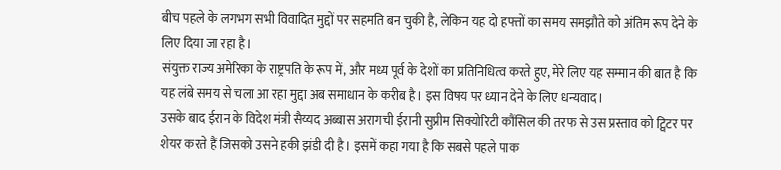बीच पहले के लगभग सभी विवादित मुद्दों पर सहमति बन चुकी है, लेकिन यह दो हफ्तों का समय समझौते को अंतिम रूप देने के लिए दिया जा रहा है।
संयुक्त राज्य अमेरिका के राष्ट्रपति के रूप में, और मध्य पूर्व के देशों का प्रतिनिधित्व करते हुए, मेरे लिए यह सम्मान की बात है कि यह लंबे समय से चला आ रहा मुद्दा अब समाधान के करीब है। इस विषय पर ध्यान देने के लिए धन्यवाद।
उसके बाद ईरान के विदेश मंत्री सैय्यद अब्बास अरागची ईरानी सुप्रीम सिक्योरिटी कौंसिल की तरफ से उस प्रस्ताव को ट्विटर पर शेयर करते हैं जिसको उसने हकी झंडी दी है। इसमें कहा गया है कि सबसे पहले पाक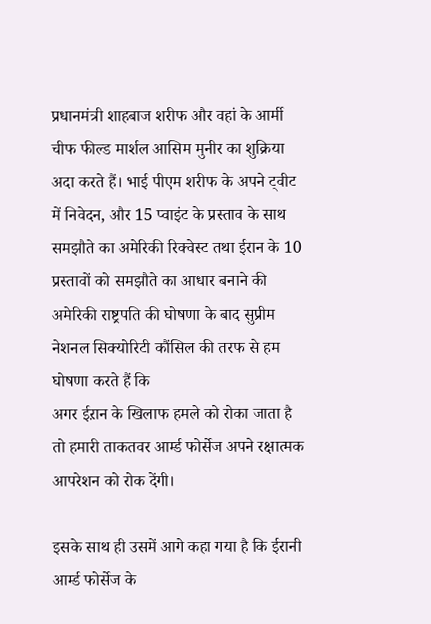प्रधानमंत्री शाहबाज शरीफ और वहां के आर्मी चीफ फील्ड मार्शल आसिम मुनीर का शुक्रिया अदा करते हैं। भाई पीएम शरीफ के अपने ट्वीट में निवेदन, और 15 प्वाइंट के प्रस्ताव के साथ समझौते का अमेरिकी रिक्वेस्ट तथा ईरान के 10 प्रस्तावों को समझौते का आधार बनाने की अमेरिकी राष्ट्रपति की घोषणा के बाद सुप्रीम नेशनल सिक्योरिटी कौंसिल की तरफ से हम घोषणा करते हैं कि
अगर ईऱान के खिलाफ हमले को रोका जाता है तो हमारी ताकतवर आर्म्ड फोर्सेज अपने रक्षात्मक आपरेशन को रोक देंगी।

इसके साथ ही उसमें आगे कहा गया है कि ईरानी आर्म्ड फोर्सेज के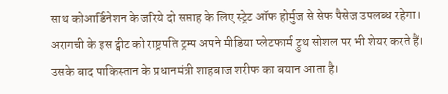साथ कोआर्डिनेशन के जरिये दो सप्ताह के लिए स्ट्रेट ऑफ होर्मुज से सेफ पैसेज उपलब्ध रहेगा।
अरागची के इस ट्वीट को राष्ट्रपति ट्रम्प अपने मीडिया प्लेटफार्म ट्रुथ सोशल पर भी शेयर करते हैं।
उसके बाद पाकिस्तान के प्रधानमंत्री शाहबाज शरीफ का बयान आता है।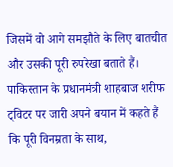जिसमें वो आगे समझौते के लिए बातचीत और उसकी पूरी रुपरेखा बताते हैं।
पाकिस्तान के प्रधानमंत्री शाहबाज शरीफ ट्विटर पर जारी अपने बयान में कहते हैं कि पूरी विनम्रता के साथ,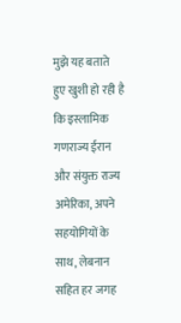मुझे यह बताते हुए खुशी हो रही है कि इस्लामिक गणराज्य ईरान और संयुक्त राज्य अमेरिका, अपने सहयोगियों के साथ, लेबनान सहित हर जगह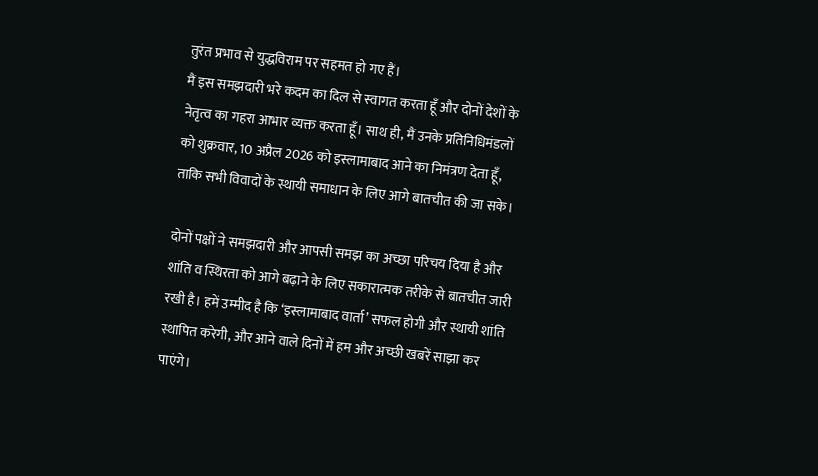तुरंत प्रभाव से युद्धविराम पर सहमत हो गए हैं।
मैं इस समझदारी भरे कदम का दिल से स्वागत करता हूँ और दोनों देशों के नेतृत्व का गहरा आभार व्यक्त करता हूँ। साथ ही, मैं उनके प्रतिनिधिमंडलों को शुक्रवार, 10 अप्रैल 2026 को इस्लामाबाद आने का निमंत्रण देता हूँ, ताकि सभी विवादों के स्थायी समाधान के लिए आगे बातचीत की जा सके।

दोनों पक्षों ने समझदारी और आपसी समझ का अच्छा परिचय दिया है और शांति व स्थिरता को आगे बढ़ाने के लिए सकारात्मक तरीके से बातचीत जारी रखी है। हमें उम्मीद है कि ‘इस्लामाबाद वार्ता’ सफल होगी और स्थायी शांति स्थापित करेगी, और आने वाले दिनों में हम और अच्छी खबरें साझा कर पाएंगे।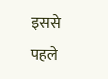इससे पहले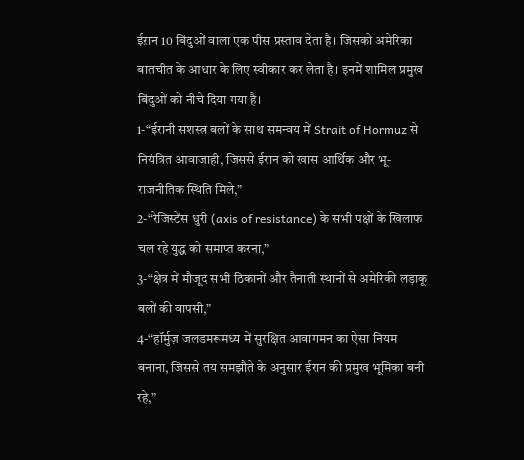ईऱान 10 बिंदुओं वाला एक पीस प्रस्ताव देता है। जिसको अमेरिका बातचीत के आधार के लिए स्वीकार कर लेता है। इनमें शामिल प्रमुख बिंदुओं को नीचे दिया गया है।
1-“ईरानी सशस्त्र बलों के साथ समन्वय में Strait of Hormuz से नियंत्रित आवाजाही, जिससे ईरान को खास आर्थिक और भू-राजनीतिक स्थिति मिले,”
2-“रेजिस्टेंस धुरी (axis of resistance) के सभी पक्षों के खिलाफ चल रहे युद्ध को समाप्त करना,”
3-“क्षेत्र में मौजूद सभी ठिकानों और तैनाती स्थानों से अमेरिकी लड़ाकू बलों की वापसी,”
4-“हॉर्मुज़ जलडमरूमध्य में सुरक्षित आवागमन का ऐसा नियम बनाना, जिससे तय समझौते के अनुसार ईरान की प्रमुख भूमिका बनी रहे,”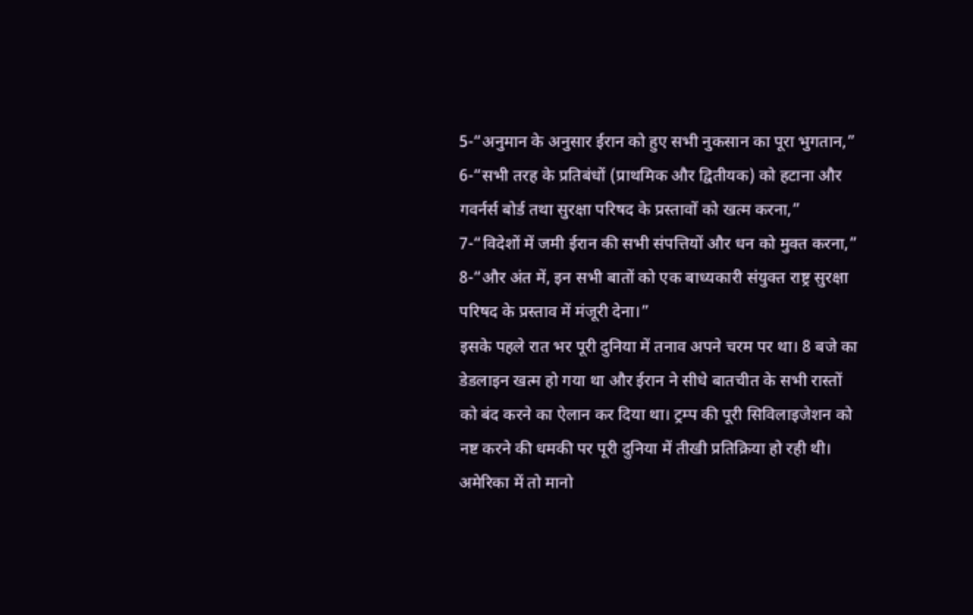5-“अनुमान के अनुसार ईरान को हुए सभी नुकसान का पूरा भुगतान,”
6-“सभी तरह के प्रतिबंधों (प्राथमिक और द्वितीयक) को हटाना और गवर्नर्स बोर्ड तथा सुरक्षा परिषद के प्रस्तावों को खत्म करना,”
7-“विदेशों में जमी ईरान की सभी संपत्तियों और धन को मुक्त करना,”
8-“और अंत में, इन सभी बातों को एक बाध्यकारी संयुक्त राष्ट्र सुरक्षा परिषद के प्रस्ताव में मंजूरी देना।”
इसके पहले रात भर पूरी दुनिया में तनाव अपने चरम पर था। 8 बजे का डेडलाइन खत्म हो गया था और ईरान ने सीधे बातचीत के सभी रास्तों को बंद करने का ऐलान कर दिया था। ट्रम्प की पूरी सिविलाइजेशन को नष्ट करने की धमकी पर पूरी दुनिया में तीखी प्रतिक्रिया हो रही थी। अमेरिका में तो मानो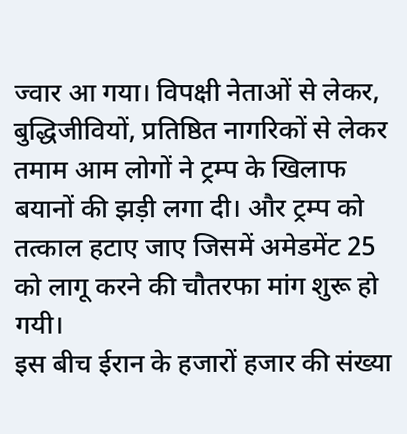ज्वार आ गया। विपक्षी नेताओं से लेकर, बुद्धिजीवियों, प्रतिष्ठित नागरिकों से लेकर तमाम आम लोगों ने ट्रम्प के खिलाफ बयानों की झड़ी लगा दी। और ट्रम्प को तत्काल हटाए जाए जिसमें अमेडमेंट 25 को लागू करने की चौतरफा मांग शुरू हो गयी।
इस बीच ईरान के हजारों हजार की संख्या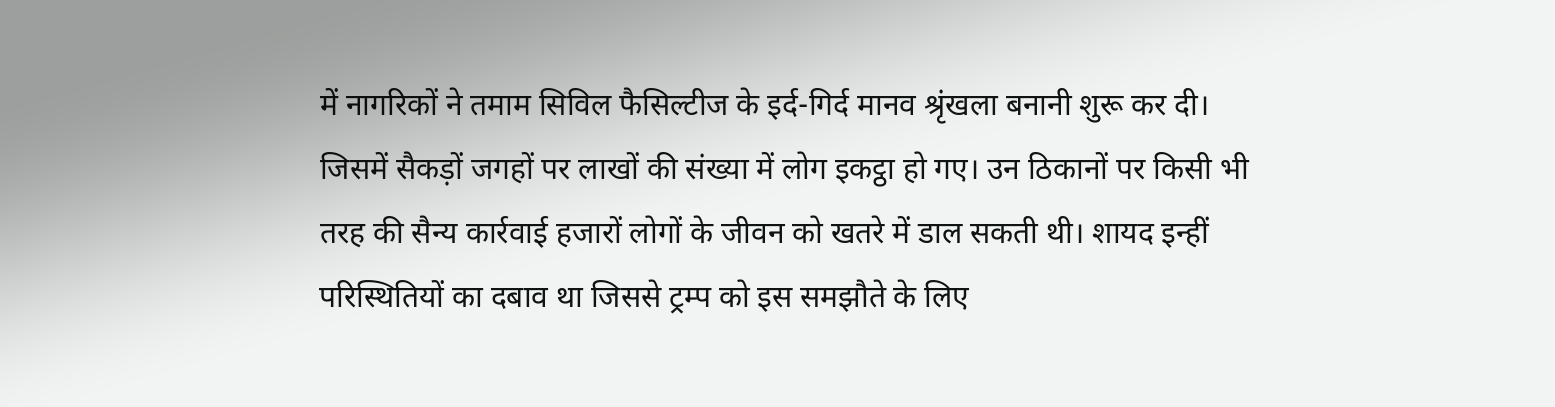में नागरिकों ने तमाम सिविल फैसिल्टीज के इर्द-गिर्द मानव श्रृंखला बनानी शुरू कर दी। जिसमें सैकड़ों जगहों पर लाखों की संख्या में लोग इकट्ठा हो गए। उन ठिकानों पर किसी भी तरह की सैन्य कार्रवाई हजारों लोगों के जीवन को खतरे में डाल सकती थी। शायद इन्हीं परिस्थितियों का दबाव था जिससे ट्रम्प को इस समझौते के लिए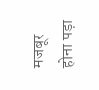मजबूर होना पड़ा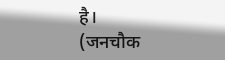है।
(जनचौक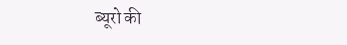ब्यूरो की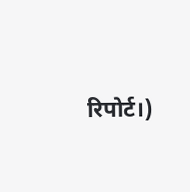रिपोर्ट।)